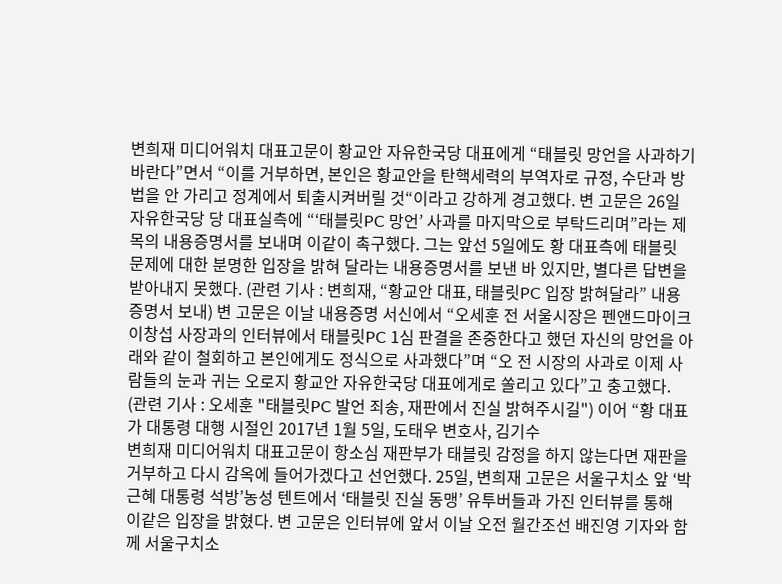변희재 미디어워치 대표고문이 황교안 자유한국당 대표에게 “태블릿 망언을 사과하기 바란다”면서 “이를 거부하면, 본인은 황교안을 탄핵세력의 부역자로 규정, 수단과 방법을 안 가리고 정계에서 퇴출시켜버릴 것“이라고 강하게 경고했다. 변 고문은 26일 자유한국당 당 대표실측에 “‘태블릿PC 망언’ 사과를 마지막으로 부탁드리며”라는 제목의 내용증명서를 보내며 이같이 촉구했다. 그는 앞선 5일에도 황 대표측에 태블릿 문제에 대한 분명한 입장을 밝혀 달라는 내용증명서를 보낸 바 있지만, 별다른 답변을 받아내지 못했다. (관련 기사 : 변희재, “황교안 대표, 태블릿PC 입장 밝혀달라” 내용증명서 보내) 변 고문은 이날 내용증명 서신에서 “오세훈 전 서울시장은 펜앤드마이크 이창섭 사장과의 인터뷰에서 태블릿PC 1심 판결을 존중한다고 했던 자신의 망언을 아래와 같이 철회하고 본인에게도 정식으로 사과했다”며 “오 전 시장의 사과로 이제 사람들의 눈과 귀는 오로지 황교안 자유한국당 대표에게로 쏠리고 있다”고 충고했다. (관련 기사 : 오세훈 "태블릿PC 발언 죄송, 재판에서 진실 밝혀주시길") 이어 “황 대표가 대통령 대행 시절인 2017년 1월 5일, 도태우 변호사, 김기수
변희재 미디어워치 대표고문이 항소심 재판부가 태블릿 감정을 하지 않는다면 재판을 거부하고 다시 감옥에 들어가겠다고 선언했다. 25일, 변희재 고문은 서울구치소 앞 ‘박근혜 대통령 석방’농성 텐트에서 ‘태블릿 진실 동맹’ 유투버들과 가진 인터뷰를 통해 이같은 입장을 밝혔다. 변 고문은 인터뷰에 앞서 이날 오전 월간조선 배진영 기자와 함께 서울구치소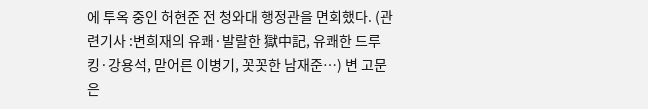에 투옥 중인 허현준 전 청와대 행정관을 면회했다. (관련기사 :변희재의 유쾌·발랄한 獄中記, 유쾌한 드루킹·강용석, 맏어른 이병기, 꼿꼿한 남재준…) 변 고문은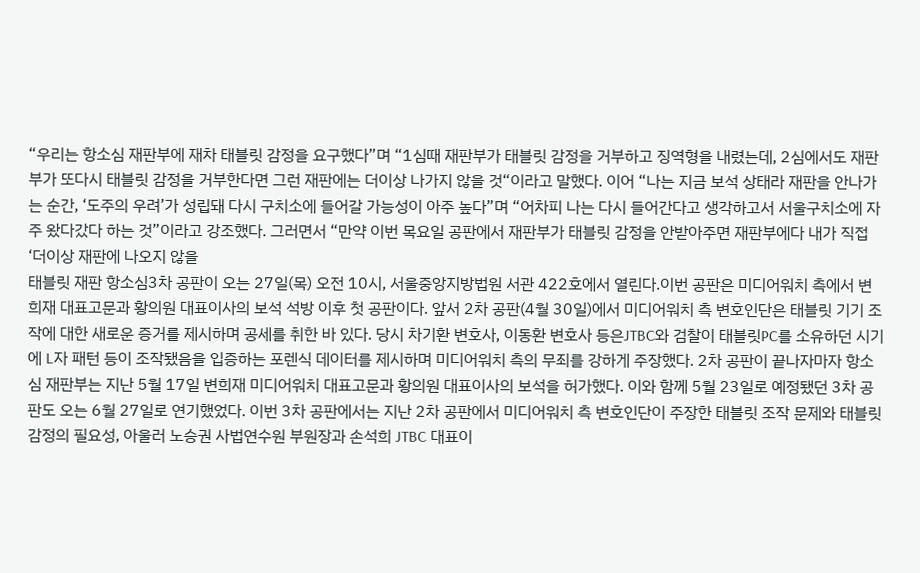“우리는 항소심 재판부에 재차 태블릿 감정을 요구했다”며 “1심때 재판부가 태블릿 감정을 거부하고 징역형을 내렸는데, 2심에서도 재판부가 또다시 태블릿 감정을 거부한다면 그런 재판에는 더이상 나가지 않을 것“이라고 말했다. 이어 “나는 지금 보석 상태라 재판을 안나가는 순간, ‘도주의 우려’가 성립돼 다시 구치소에 들어갈 가능성이 아주 높다”며 “어차피 나는 다시 들어간다고 생각하고서 서울구치소에 자주 왔다갔다 하는 것”이라고 강조했다. 그러면서 “만약 이번 목요일 공판에서 재판부가 태블릿 감정을 안받아주면 재판부에다 내가 직접 ‘더이상 재판에 나오지 않을
태블릿 재판 항소심3차 공판이 오는 27일(목) 오전 10시, 서울중앙지방법원 서관 422호에서 열린다.이번 공판은 미디어워치 측에서 변희재 대표고문과 황의원 대표이사의 보석 석방 이후 첫 공판이다. 앞서 2차 공판(4월 30일)에서 미디어워치 측 변호인단은 태블릿 기기 조작에 대한 새로운 증거를 제시하며 공세를 취한 바 있다. 당시 차기환 변호사, 이동환 변호사 등은JTBC와 검찰이 태블릿PC를 소유하던 시기에 L자 패턴 등이 조작됐음을 입증하는 포렌식 데이터를 제시하며 미디어워치 측의 무죄를 강하게 주장했다. 2차 공판이 끝나자마자 항소심 재판부는 지난 5월 17일 변희재 미디어워치 대표고문과 황의원 대표이사의 보석을 허가했다. 이와 함께 5월 23일로 예정됐던 3차 공판도 오는 6월 27일로 연기했었다. 이번 3차 공판에서는 지난 2차 공판에서 미디어워치 측 변호인단이 주장한 태블릿 조작 문제와 태블릿 감정의 필요성, 아울러 노승권 사법연수원 부원장과 손석희 JTBC 대표이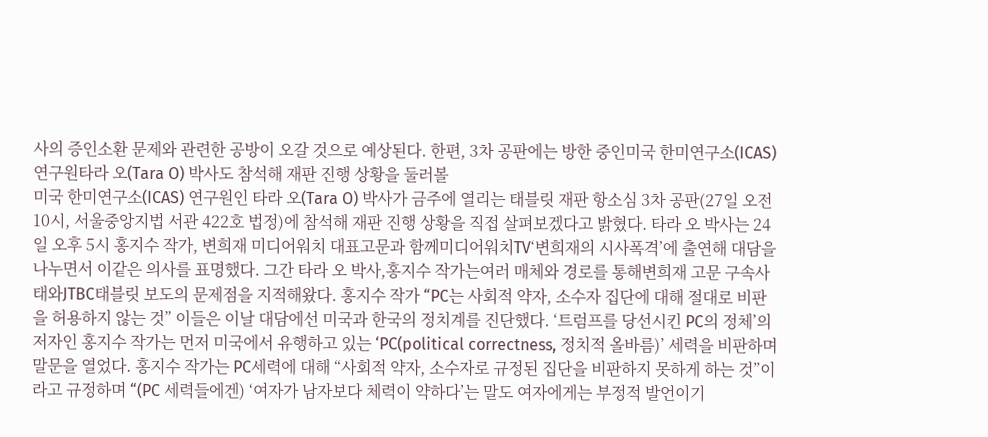사의 증인소환 문제와 관련한 공방이 오갈 것으로 예상된다. 한편, 3차 공판에는 방한 중인미국 한미연구소(ICAS) 연구원타라 오(Tara O) 박사도 참석해 재판 진행 상황을 둘러볼
미국 한미연구소(ICAS) 연구원인 타라 오(Tara O) 박사가 금주에 열리는 태블릿 재판 항소심 3차 공판(27일 오전 10시, 서울중앙지법 서관 422호 법정)에 참석해 재판 진행 상황을 직접 살펴보겠다고 밝혔다. 타라 오 박사는 24일 오후 5시 홍지수 작가, 변희재 미디어워치 대표고문과 함께미디어워치TV‘변희재의 시사폭격’에 출연해 대담을 나누면서 이같은 의사를 표명했다. 그간 타라 오 박사,홍지수 작가는여러 매체와 경로를 통해변희재 고문 구속사태와JTBC태블릿 보도의 문제점을 지적해왔다. 홍지수 작가 “PC는 사회적 약자, 소수자 집단에 대해 절대로 비판을 허용하지 않는 것” 이들은 이날 대담에선 미국과 한국의 정치계를 진단했다. ‘트럼프를 당선시킨 PC의 정체’의 저자인 홍지수 작가는 먼저 미국에서 유행하고 있는 ‘PC(political correctness, 정치적 올바름)’ 세력을 비판하며 말문을 열었다. 홍지수 작가는 PC세력에 대해 “사회적 약자, 소수자로 규정된 집단을 비판하지 못하게 하는 것”이라고 규정하며 “(PC 세력들에겐) ‘여자가 남자보다 체력이 약하다’는 말도 여자에게는 부정적 발언이기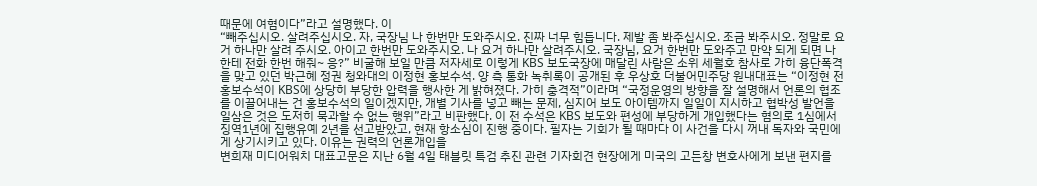때문에 여혐이다”라고 설명했다. 이
“빼주십시오. 살려주십시오. 자, 국장님 나 한번만 도와주시오. 진짜 너무 힘듭니다. 제발 좀 봐주십시오. 조금 봐주시오. 정말로 요거 하나만 살려 주시오. 아이고 한번만 도와주시오. 나 요거 하나만 살려주시오. 국장님, 요거 한번만 도와주고 만약 되게 되면 나한테 전화 한번 해줘~ 응?” 비굴해 보일 만큼 저자세로 이렇게 KBS 보도국장에 매달린 사람은 소위 세월호 참사로 가히 융단폭격을 맞고 있던 박근혜 정권 청와대의 이정현 홍보수석. 양 측 통화 녹취록이 공개된 후 우상호 더불어민주당 원내대표는 “이정현 전 홍보수석이 KBS에 상당히 부당한 압력을 행사한 게 밝혀졌다. 가히 충격적”이라며 “국정운영의 방향을 잘 설명해서 언론의 협조를 이끌어내는 건 홍보수석의 일이겠지만, 개별 기사를 넣고 빼는 문제, 심지어 보도 아이템까지 일일이 지시하고 협박성 발언을 일삼은 것은 도저히 묵과할 수 없는 행위”라고 비판했다. 이 전 수석은 KBS 보도와 편성에 부당하게 개입했다는 혐의로 1심에서 징역1년에 집행유예 2년을 선고받았고, 현재 항소심이 진행 중이다. 필자는 기회가 될 때마다 이 사건을 다시 꺼내 독자와 국민에게 상기시키고 있다. 이유는 권력의 언론개입을
변희재 미디어워치 대표고문은 지난 6월 4일 태블릿 특검 추진 관련 기자회견 현장에게 미국의 고든창 변호사에게 보낸 편지를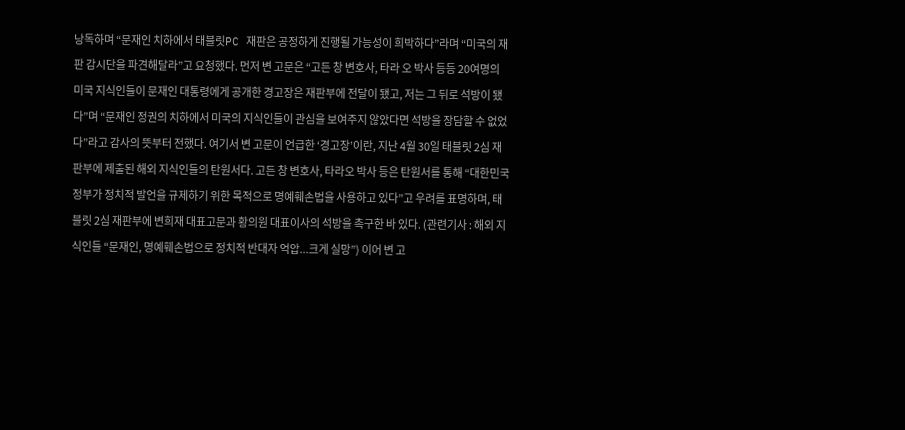낭독하며 “문재인 치하에서 태블릿PC 재판은 공정하게 진행될 가능성이 희박하다”라며 “미국의 재판 감시단을 파견해달라”고 요청했다. 먼저 변 고문은 “고든 창 변호사, 타라 오 박사 등등 20여명의 미국 지식인들이 문재인 대통령에게 공개한 경고장은 재판부에 전달이 됐고, 저는 그 뒤로 석방이 됐다”며 “문재인 정권의 치하에서 미국의 지식인들이 관심을 보여주지 않았다면 석방을 장담할 수 없었다”라고 감사의 뜻부터 전했다. 여기서 변 고문이 언급한 ‘경고장’이란, 지난 4월 30일 태블릿 2심 재판부에 제출된 해외 지식인들의 탄원서다. 고든 창 변호사, 타라오 박사 등은 탄원서를 통해 “대한민국 정부가 정치적 발언을 규제하기 위한 목적으로 명예훼손법을 사용하고 있다”고 우려를 표명하며, 태블릿 2심 재판부에 변희재 대표고문과 황의원 대표이사의 석방을 촉구한 바 있다. (관련기사 : 해외 지식인들 “문재인, 명예훼손법으로 정치적 반대자 억압...크게 실망”) 이어 변 고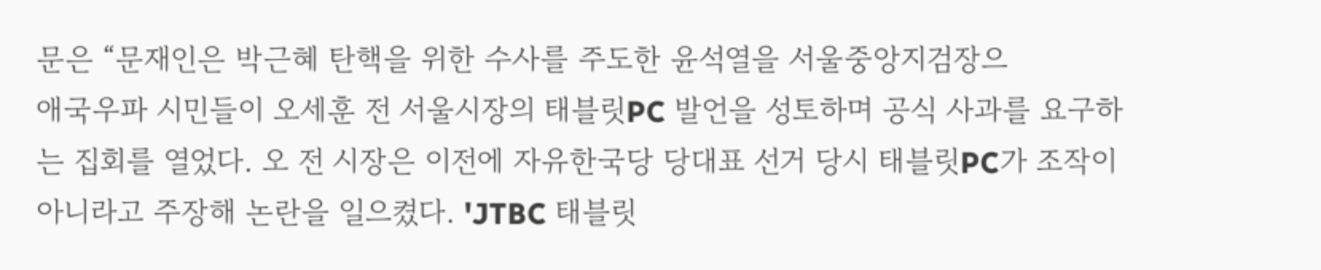문은 “문재인은 박근혜 탄핵을 위한 수사를 주도한 윤석열을 서울중앙지검장으
애국우파 시민들이 오세훈 전 서울시장의 태블릿PC 발언을 성토하며 공식 사과를 요구하는 집회를 열었다. 오 전 시장은 이전에 자유한국당 당대표 선거 당시 태블릿PC가 조작이 아니라고 주장해 논란을 일으켰다. 'JTBC 태블릿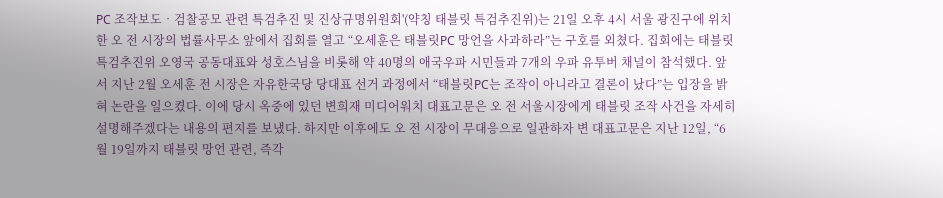PC 조작보도‧검찰공모 관련 특검추진 및 진상규명위원회'(약칭 태블릿 특검추진위)는 21일 오후 4시 서울 광진구에 위치한 오 전 시장의 법률사무소 앞에서 집회를 열고 “오세훈은 태블릿PC 망언을 사과하라”는 구호를 외쳤다. 집회에는 태블릿 특검추진위 오영국 공동대표와 성호스님을 비롯해 약 40명의 애국우파 시민들과 7개의 우파 유투버 채널이 참석했다. 앞서 지난 2월 오세훈 전 시장은 자유한국당 당대표 선거 과정에서 “태블릿PC는 조작이 아니라고 결론이 났다”는 입장을 밝혀 논란을 일으켰다. 이에 당시 옥중에 있던 변희재 미디어워치 대표고문은 오 전 서울시장에게 태블릿 조작 사건을 자세히 설명해주겠다는 내용의 편지를 보냈다. 하지만 이후에도 오 전 시장이 무대응으로 일관하자 변 대표고문은 지난 12일, “6월 19일까지 태블릿 망언 관련, 즉각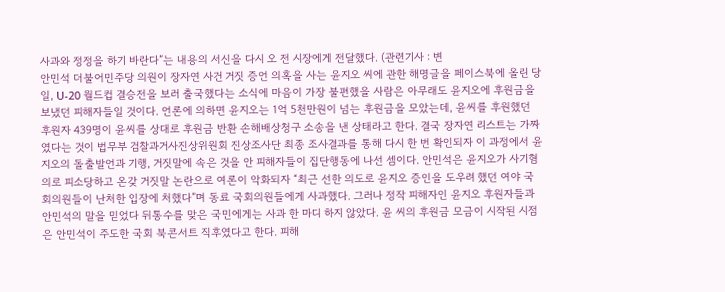사과와 정정을 하기 바란다”는 내용의 서신을 다시 오 전 시장에게 전달했다. (관련기사 : 변
안민석 더불어민주당 의원이 장자연 사건 거짓 증언 의혹을 사는 윤지오 씨에 관한 해명글을 페이스북에 올린 당일, U-20 월드컵 결승전을 보러 출국했다는 소식에 마음이 가장 불편했을 사람은 아무래도 윤지오에 후원금을 보냈던 피해자들일 것이다. 언론에 의하면 윤지오는 1억 5천만원이 넘는 후원금을 모았는데, 윤씨를 후원했던 후원자 439명이 윤씨를 상대로 후원금 반환 손해배상청구 소송을 낸 상태라고 한다. 결국 장자연 리스트는 가짜였다는 것이 법무부 검찰과거사진상위원회 진상조사단 최종 조사결과를 통해 다시 한 번 확인되자 이 과정에서 윤지오의 돌출발언과 기행, 거짓말에 속은 것을 안 피해자들이 집단행동에 나선 셈이다. 안민석은 윤지오가 사기혐의로 피소당하고 온갖 거짓말 논란으로 여론이 악화되자 “최근 선한 의도로 윤지오 증인을 도우려 했던 여야 국회의원들이 난처한 입장에 처했다”며 동료 국회의원들에게 사과했다. 그러나 정작 피해자인 윤지오 후원자들과 안민석의 말을 믿었다 뒤통수를 맞은 국민에게는 사과 한 마디 하지 않았다. 윤 씨의 후원금 모금이 시작된 시점은 안민석이 주도한 국회 북콘서트 직후였다고 한다. 피해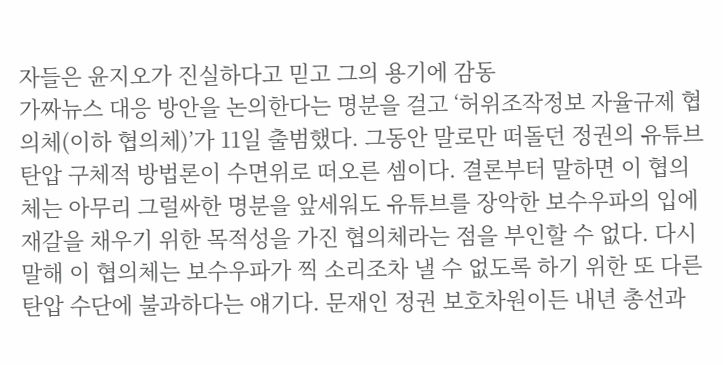자들은 윤지오가 진실하다고 믿고 그의 용기에 감동
가짜뉴스 대응 방안을 논의한다는 명분을 걸고 ‘허위조작정보 자율규제 협의체(이하 협의체)’가 11일 출범했다. 그동안 말로만 떠돌던 정권의 유튜브 탄압 구체적 방법론이 수면위로 떠오른 셈이다. 결론부터 말하면 이 협의체는 아무리 그럴싸한 명분을 앞세워도 유튜브를 장악한 보수우파의 입에 재갈을 채우기 위한 목적성을 가진 협의체라는 점을 부인할 수 없다. 다시 말해 이 협의체는 보수우파가 찍 소리조차 낼 수 없도록 하기 위한 또 다른 탄압 수단에 불과하다는 얘기다. 문재인 정권 보호차원이든 내년 총선과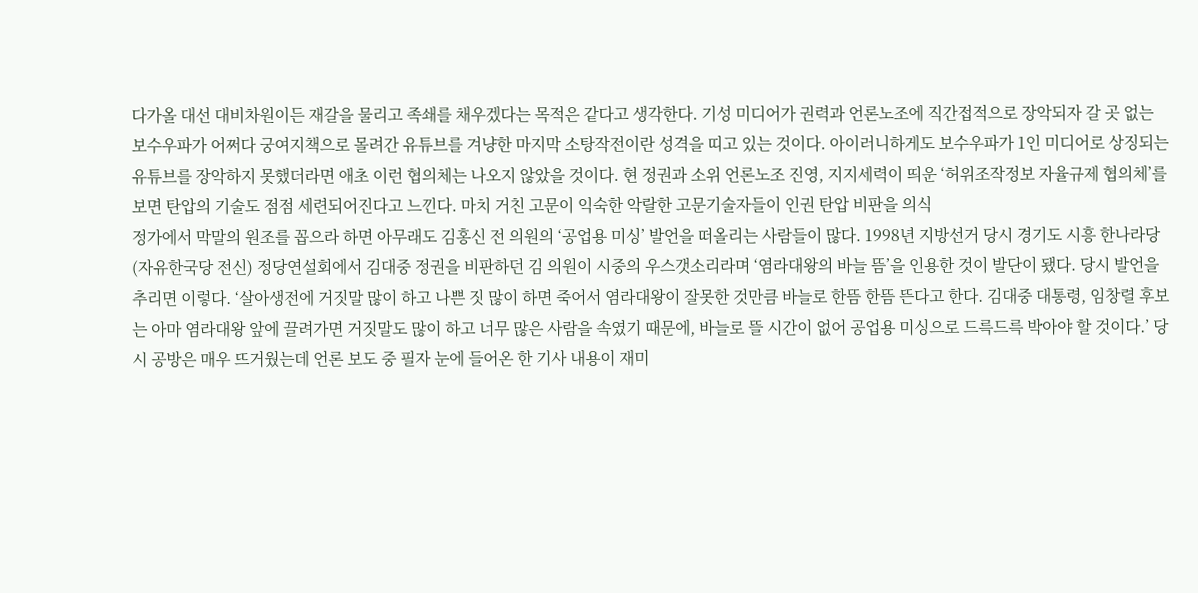다가올 대선 대비차원이든 재갈을 물리고 족쇄를 채우겠다는 목적은 같다고 생각한다. 기성 미디어가 권력과 언론노조에 직간접적으로 장악되자 갈 곳 없는 보수우파가 어쩌다 궁여지책으로 몰려간 유튜브를 겨냥한 마지막 소탕작전이란 성격을 띠고 있는 것이다. 아이러니하게도 보수우파가 1인 미디어로 상징되는 유튜브를 장악하지 못했더라면 애초 이런 협의체는 나오지 않았을 것이다. 현 정권과 소위 언론노조 진영, 지지세력이 띄운 ‘허위조작정보 자율규제 협의체’를 보면 탄압의 기술도 점점 세련되어진다고 느낀다. 마치 거친 고문이 익숙한 악랄한 고문기술자들이 인권 탄압 비판을 의식
정가에서 막말의 원조를 꼽으라 하면 아무래도 김홍신 전 의원의 ‘공업용 미싱’ 발언을 떠올리는 사람들이 많다. 1998년 지방선거 당시 경기도 시흥 한나라당(자유한국당 전신) 정당연설회에서 김대중 정권을 비판하던 김 의원이 시중의 우스갯소리라며 ‘염라대왕의 바늘 뜸’을 인용한 것이 발단이 됐다. 당시 발언을 추리면 이렇다. ‘살아생전에 거짓말 많이 하고 나쁜 짓 많이 하면 죽어서 염라대왕이 잘못한 것만큼 바늘로 한뜸 한뜸 뜬다고 한다. 김대중 대통령, 임창렬 후보는 아마 염라대왕 앞에 끌려가면 거짓말도 많이 하고 너무 많은 사람을 속였기 때문에, 바늘로 뜰 시간이 없어 공업용 미싱으로 드륵드륵 박아야 할 것이다.’ 당시 공방은 매우 뜨거웠는데 언론 보도 중 필자 눈에 들어온 한 기사 내용이 재미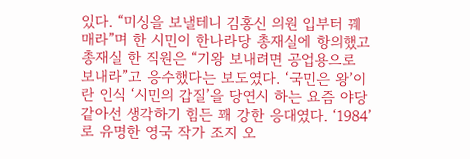있다. “미싱을 보낼테니 김홍신 의원 입부터 꿰매라”며 한 시민이 한나라당 총재실에 항의했고 총재실 한 직원은 “기왕 보내려면 공업용으로 보내라”고 응수했다는 보도였다. ‘국민은 왕’이란 인식 ‘시민의 갑질’을 당연시 하는 요즘 야당 같아선 생각하기 힘든 꽤 강한 응대였다. ‘1984’로 유명한 영국 작가 조지 오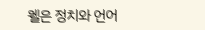웰은 정치와 언어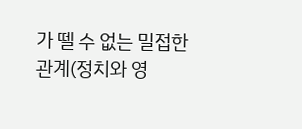가 뗄 수 없는 밀접한 관계(정치와 영